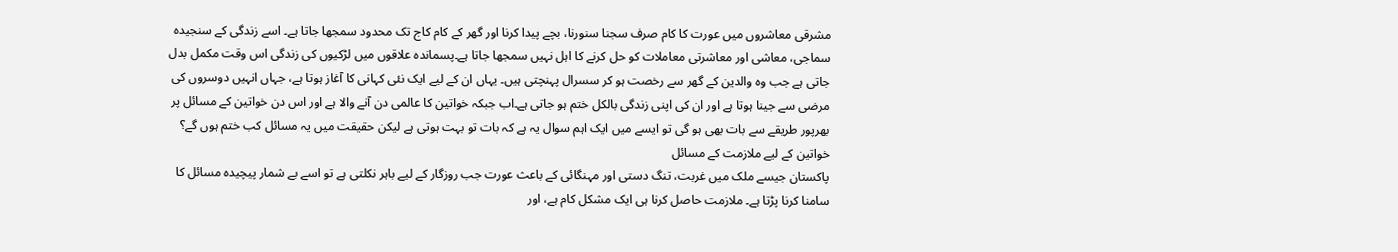مشرقی معاشروں میں عورت کا کام صرف سجنا سنورنا، بچے پیدا کرنا اور گھر کے کام کاج تک محدود سمجھا جاتا ہے۔ اسے زندگی کے سنجیدہ سماجی، معاشی اور معاشرتی معاملات کو حل کرنے کا اہل نہیں سمجھا جاتا ہے۔پسماندہ علاقوں میں لڑکیوں کی زندگی اس وقت مکمل بدل جاتی ہے جب وہ والدین کے گھر سے رخصت ہو کر سسرال پہنچتی ہیں۔ یہاں ان کے لیے ایک نئی کہانی کا آغاز ہوتا ہے، جہاں انہیں دوسروں کی مرضی سے جینا ہوتا ہے اور ان کی اپنی زندگی بالکل ختم ہو جاتی ہے۔اب جبکہ خواتین کا عالمی دن آنے والا ہے اور اس دن خواتین کے مسائل پر بھرپور طریقے سے بات بھی ہو گی تو ایسے میں ایک اہم سوال یہ ہے کہ بات تو بہت ہوتی ہے لیکن حقیقت میں یہ مسائل کب ختم ہوں گے؟
خواتین کے لیے ملازمت کے مسائل
پاکستان جیسے ملک میں غربت، تنگ دستی اور مہنگائی کے باعث عورت جب روزگار کے لیے باہر نکلتی ہے تو اسے بے شمار پیچیدہ مسائل کا سامنا کرنا پڑتا ہے۔ ملازمت حاصل کرنا ہی ایک مشکل کام ہے، اور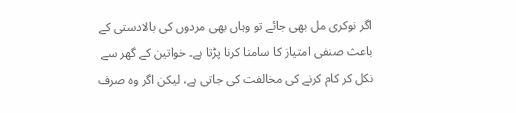اگر نوکری مل بھی جائے تو وہاں بھی مردوں کی بالادستی کے باعث صنفی امتیاز کا سامنا کرنا پڑتا ہے۔ خواتین کے گھر سے نکل کر کام کرنے کی مخالفت کی جاتی ہے، لیکن اگر وہ صرف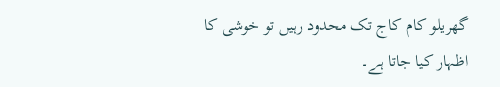گھریلو کام کاج تک محدود رہیں تو خوشی کا اظہار کیا جاتا ہے۔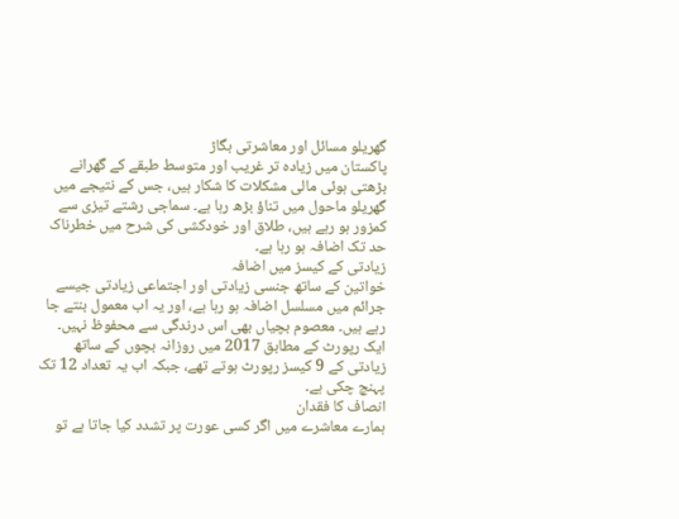گھریلو مسائل اور معاشرتی بگاڑ
پاکستان میں زیادہ تر غریب اور متوسط طبقے کے گھرانے بڑھتی ہوئی مالی مشکلات کا شکار ہیں، جس کے نتیجے میں گھریلو ماحول میں تناؤ بڑھ رہا ہے۔ سماجی رشتے تیزی سے کمزور ہو رہے ہیں، طلاق اور خودکشی کی شرح میں خطرناک حد تک اضافہ ہو رہا ہے۔
زیادتی کے کیسز میں اضافہ
خواتین کے ساتھ جنسی زیادتی اور اجتماعی زیادتی جیسے جرائم میں مسلسل اضافہ ہو رہا ہے، اور یہ اب معمول بنتے جا رہے ہیں۔ معصوم بچیاں بھی اس درندگی سے محفوظ نہیں۔ ایک رپورٹ کے مطابق 2017 میں روزانہ بچوں کے ساتھ زیادتی کے 9 کیسز رپورٹ ہوتے تھے، جبکہ اب یہ تعداد 12 تک پہنچ چکی ہے۔
انصاف کا فقدان
ہمارے معاشرے میں اگر کسی عورت پر تشدد کیا جاتا ہے تو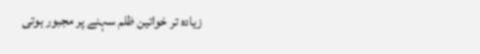زیادہ تر خواتین ظلم سہنے پر مجبور ہوتی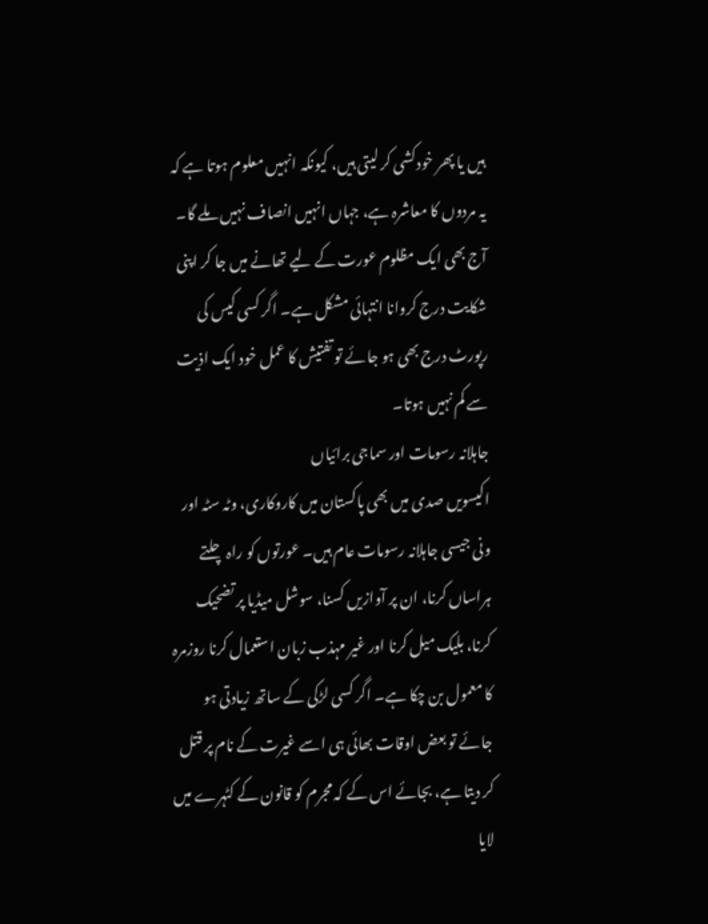ہیں یا پھر خودکشی کر لیتی ہیں، کیونکہ انہیں معلوم ہوتا ہے کہ یہ مردوں کا معاشرہ ہے، جہاں انہیں انصاف نہیں ملے گا۔ آج بھی ایک مظلوم عورت کے لیے تھانے میں جا کر اپنی شکایت درج کروانا انتہائی مشکل ہے۔ اگر کسی کیس کی رپورٹ درج بھی ہو جائے تو تفتیش کا عمل خود ایک اذیت سے کم نہیں ہوتا۔
جاہلانہ رسومات اور سماجی برائیاں
اکیسویں صدی میں بھی پاکستان میں کاروکاری، وٹہ سٹہ اور ونی جیسی جاہلانہ رسومات عام ہیں۔ عورتوں کو راہ چلتے ہراساں کرنا، ان پر آوازیں کسنا، سوشل میڈیا پر تضحیک کرنا، بلیک میل کرنا اور غیر مہذب زبان استعمال کرنا روزمرہ کا معمول بن چکا ہے۔ اگر کسی لڑکی کے ساتھ زیادتی ہو جائے تو بعض اوقات بھائی ہی اسے غیرت کے نام پر قتل کر دیتا ہے، بجائے اس کے کہ مجرم کو قانون کے کٹہرے میں لایا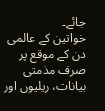جائے۔
خواتین کے عالمی دن کے موقع پر صرف مذمتی بیانات، ریلیوں اور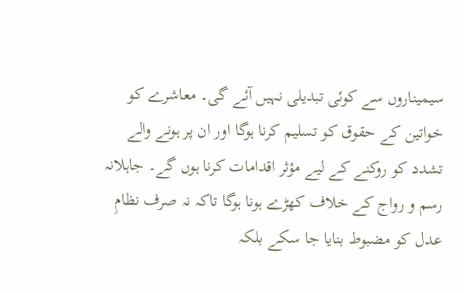سیمیناروں سے کوئی تبدیلی نہیں آئے گی۔ معاشرے کو خواتین کے حقوق کو تسلیم کرنا ہوگا اور ان پر ہونے والے تشدد کو روکنے کے لیے مؤثر اقدامات کرنا ہوں گے۔ جاہلانہ رسم و رواج کے خلاف کھڑے ہونا ہوگا تاکہ نہ صرف نظامِ عدل کو مضبوط بنایا جا سکے بلکہ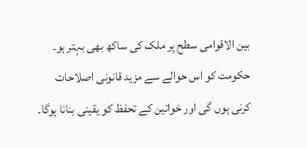بین الاقوامی سطح پر ملک کی ساکھ بھی بہتر ہو۔ حکومت کو اس حوالے سے مزید قانونی اصلاحات کرنی ہوں گی اور خواتین کے تحفظ کو یقینی بنانا ہوگا۔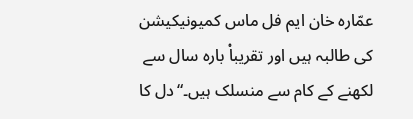عمّارہ خان ایم فل ماس کمیونیکیشن کی طالبہ ہیں اور تقریباْ بارہ سال سے لکھنے کے کام سے منسلک ہیں۔“دل کا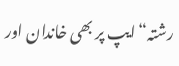رشتہ“ایپ پر بھی خاندان اور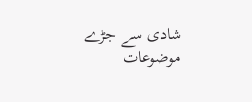شادی سے جڑے موضوعات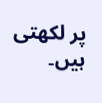پر لکھتی ہیں۔